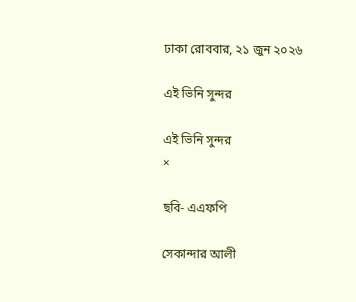ঢাকা রোববার, ২১ জুন ২০২৬

এই ভিনি সুন্দর

এই ভিনি সুন্দর
×

ছবি- এএফপি

সেকান্দার আলী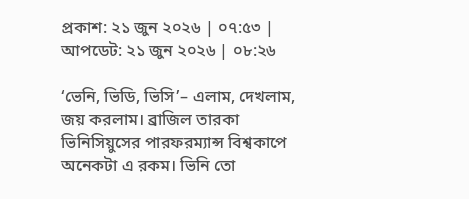প্রকাশ: ২১ জুন ২০২৬ | ০৭:৫৩ | আপডেট: ২১ জুন ২০২৬ | ০৮:২৬

‘ভেনি, ভিডি, ভিসি’– এলাম, দেখলাম, জয় করলাম। ব্রাজিল তারকা ভিনিসিয়ুসের পারফরম্যান্স বিশ্বকাপে অনেকটা এ রকম। ভিনি তো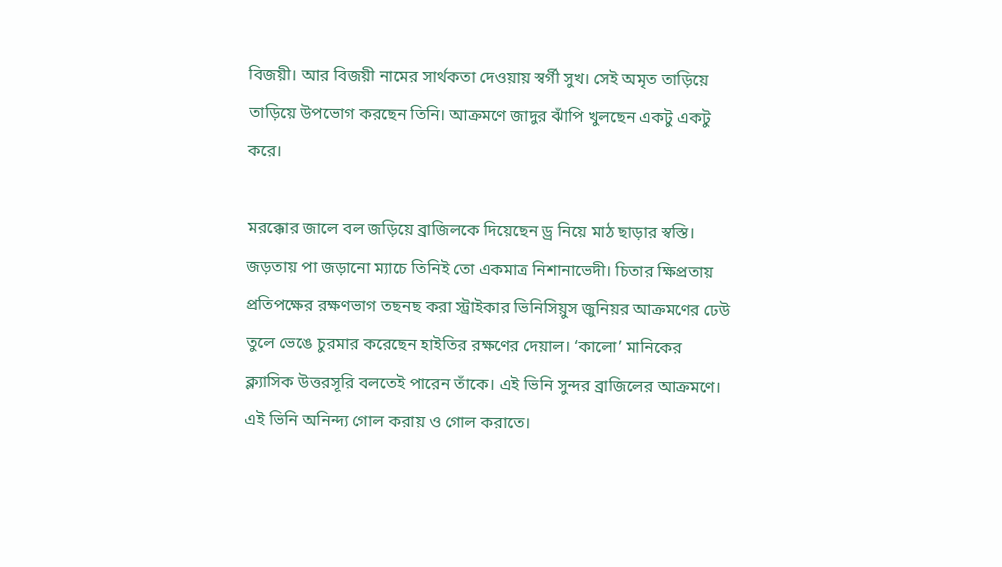বিজয়ী। আর বিজয়ী নামের সার্থকতা দেওয়ায় স্বর্গী সুখ। সেই অমৃত তাড়িয়ে তাড়িয়ে উপভোগ করছেন তিনি। আক্রমণে জাদুর ঝাঁপি খুলছেন একটু একটু করে।

মরক্কোর জালে বল জড়িয়ে ব্রাজিলকে দিয়েছেন ড্র নিয়ে মাঠ ছাড়ার স্বস্তি। জড়তায় পা জড়ানো ম্যাচে তিনিই তো একমাত্র নিশানাভেদী। চিতার ক্ষিপ্রতায় প্রতিপক্ষের রক্ষণভাগ তছনছ করা স্ট্রাইকার ভিনিসিয়ুস জুনিয়র আক্রমণের ঢেউ তুলে ভেঙে চুরমার করেছেন হাইতির রক্ষণের দেয়াল। ‘কালো’ মানিকের ক্ল্যাসিক উত্তরসূরি বলতেই পারেন তাঁকে। এই ভিনি সুন্দর ব্রাজিলের আক্রমণে। এই ভিনি অনিন্দ্য গোল করায় ও গোল করাতে।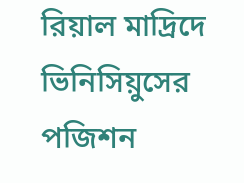রিয়াল মাদ্রিদে ভিনিসিয়ুসের পজিশন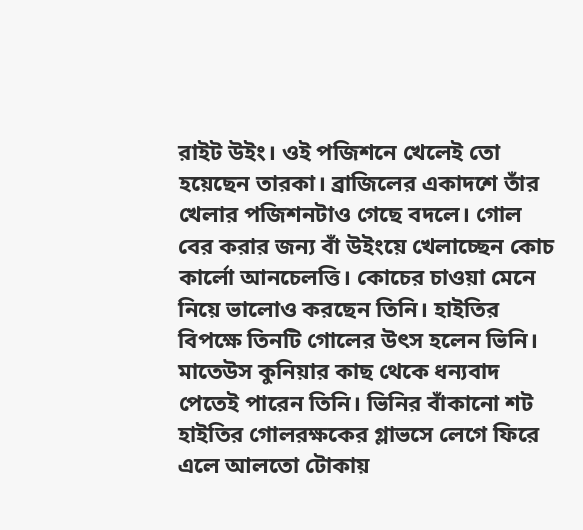রাইট উইং। ওই পজিশনে খেলেই তো হয়েছেন তারকা। ব্রাজিলের একাদশে তাঁর খেলার পজিশনটাও গেছে বদলে। গোল বের করার জন্য বাঁ উইংয়ে খেলাচ্ছেন কোচ কার্লো আনচেলত্তি। কোচের চাওয়া মেনে নিয়ে ভালোও করছেন তিনি। হাইতির বিপক্ষে তিনটি গোলের উৎস হলেন ভিনি। মাতেউস কুনিয়ার কাছ থেকে ধন্যবাদ পেতেই পারেন তিনি। ভিনির বাঁকানো শট হাইতির গোলরক্ষকের গ্লাভসে লেগে ফিরে এলে আলতো টোকায়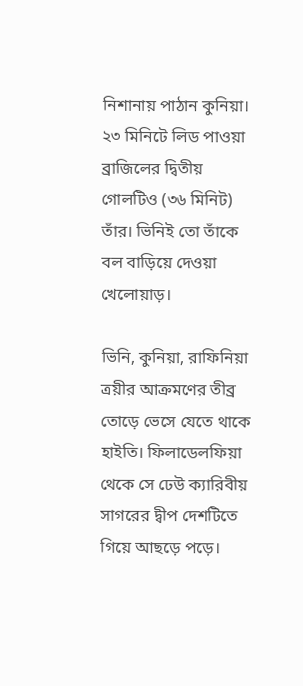নিশানায় পাঠান কুনিয়া। ২৩ মিনিটে লিড পাওয়া ব্রাজিলের দ্বিতীয় গোলটিও (৩৬ মিনিট) তাঁর। ভিনিই তো তাঁকে বল বাড়িয়ে দেওয়া খেলোয়াড়।

ভিনি, কুনিয়া, রাফিনিয়া ত্রয়ীর আক্রমণের তীব্র তোড়ে ভেসে যেতে থাকে হাইতি। ফিলাডেলফিয়া থেকে সে ঢেউ ক্যারিবীয় সাগরের দ্বীপ দেশটিতে গিয়ে আছড়ে পড়ে।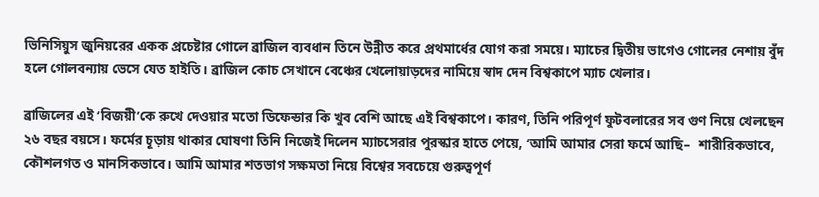ভিনিসিয়ুস জুনিয়রের একক প্রচেষ্টার গোলে ব্রাজিল ব্যবধান তিনে উন্নীত করে প্রথমার্ধের যোগ করা সময়ে। ম্যাচের দ্বিতীয় ভাগেও গোলের নেশায় বুঁদ হলে গোলবন্যায় ভেসে যেত হাইতি। ব্রাজিল কোচ সেখানে বেঞ্চের খেলোয়াড়দের নামিয়ে স্বাদ দেন বিশ্বকাপে ম্যাচ খেলার।

ব্রাজিলের এই ‘বিজয়ী’কে রুখে দেওয়ার মতো ডিফেন্ডার কি খুব বেশি আছে এই বিশ্বকাপে। কারণ, তিনি পরিপূর্ণ ফুটবলারের সব গুণ নিয়ে খেলছেন ২৬ বছর বয়সে। ফর্মের চূড়ায় থাকার ঘোষণা তিনি নিজেই দিলেন ম্যাচসেরার পুরস্কার হাতে পেয়ে, ‘আমি আমার সেরা ফর্মে আছি–  শারীরিকভাবে, কৌশলগত ও মানসিকভাবে। আমি আমার শতভাগ সক্ষমতা নিয়ে বিশ্বের সবচেয়ে গুরুত্বপূর্ণ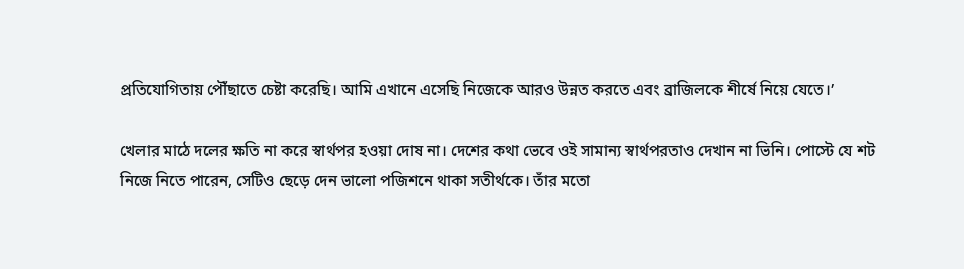প্রতিযোগিতায় পৌঁছাতে চেষ্টা করেছি। আমি এখানে এসেছি নিজেকে আরও উন্নত করতে এবং ব্রাজিলকে শীর্ষে নিয়ে যেতে।’

খেলার মাঠে দলের ক্ষতি না করে স্বার্থপর হওয়া দোষ না। দেশের কথা ভেবে ওই সামান্য স্বার্থপরতাও দেখান না ভিনি। পোস্টে যে শট নিজে নিতে পারেন, সেটিও ছেড়ে দেন ভালো পজিশনে থাকা সতীর্থকে। তাঁর মতো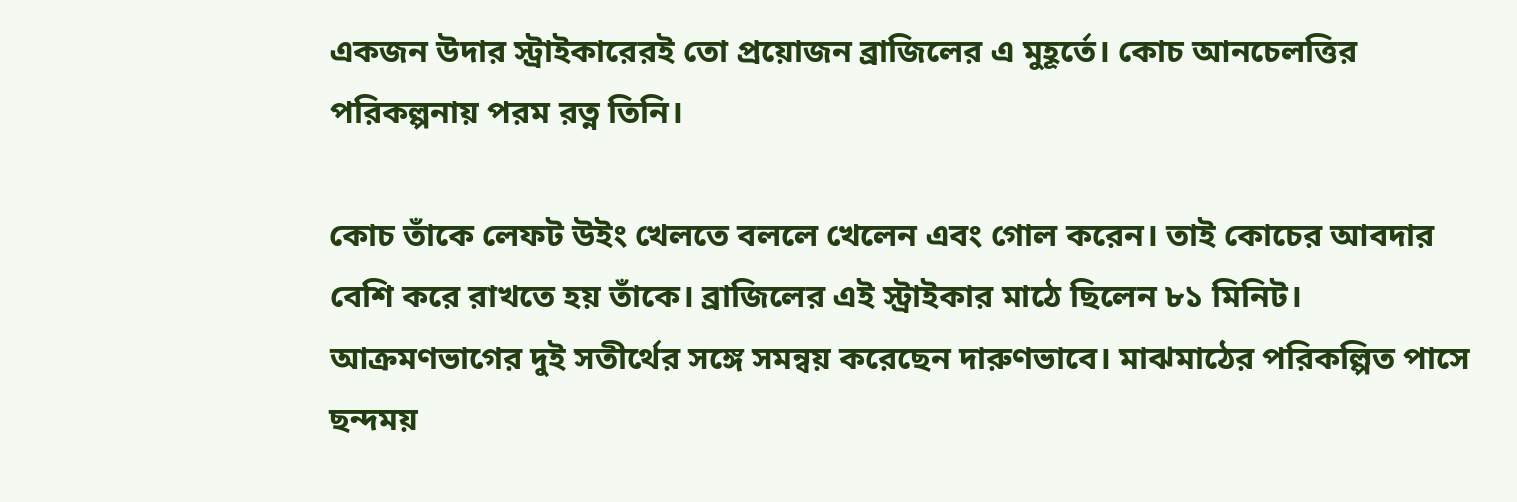একজন উদার স্ট্রাইকারেরই তো প্রয়োজন ব্রাজিলের এ মুহূর্তে। কোচ আনচেলত্তির পরিকল্পনায় পরম রত্ন তিনি।

কোচ তাঁকে লেফট উইং খেলতে বললে খেলেন এবং গোল করেন। তাই কোচের আবদার বেশি করে রাখতে হয় তাঁকে। ব্রাজিলের এই স্ট্রাইকার মাঠে ছিলেন ৮১ মিনিট। আক্রমণভাগের দুই সতীর্থের সঙ্গে সমন্বয় করেছেন দারুণভাবে। মাঝমাঠের পরিকল্পিত পাসে ছন্দময়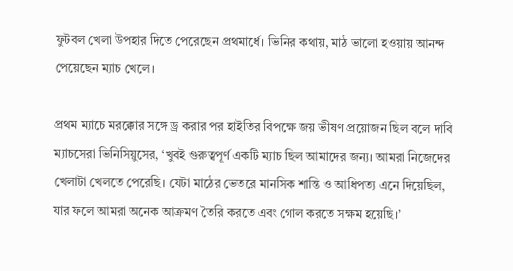ফুটবল খেলা উপহার দিতে পেরেছেন প্রথমার্ধে। ভিনির কথায়, মাঠ ভালো হওয়ায় আনন্দ পেয়েছেন ম্যাচ খেলে।

প্রথম ম্যাচে মরক্কোর সঙ্গে ড্র করার পর হাইতির বিপক্ষে জয় ভীষণ প্রয়োজন ছিল বলে দাবি ম্যাচসেরা ভিনিসিয়ুসের, ‘খুবই গুরুত্বপূর্ণ একটি ম্যাচ ছিল আমাদের জন্য। আমরা নিজেদের খেলাটা খেলতে পেরেছি। যেটা মাঠের ভেতরে মানসিক শান্তি ও আধিপত্য এনে দিয়েছিল, যার ফলে আমরা অনেক আক্রমণ তৈরি করতে এবং গোল করতে সক্ষম হয়েছি।’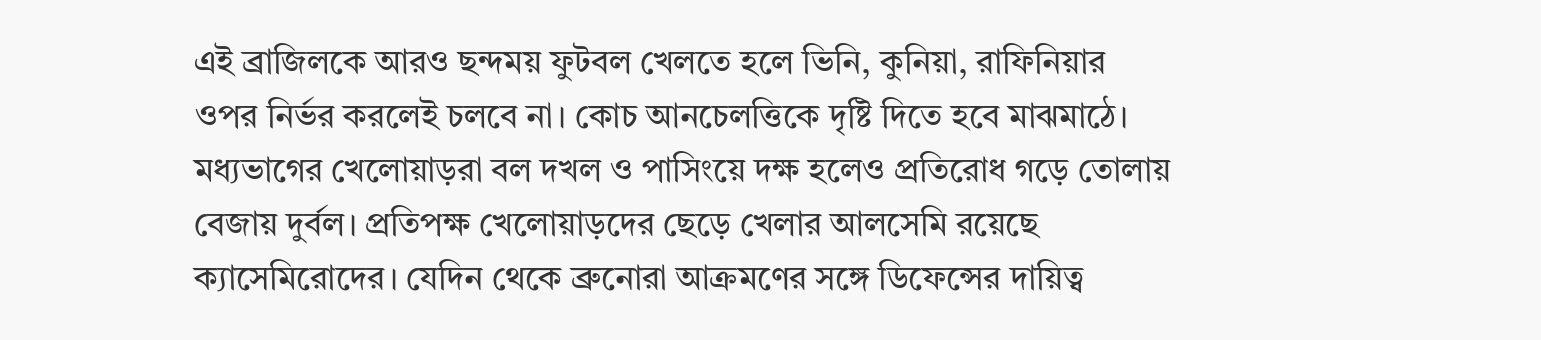এই ব্রাজিলকে আরও ছন্দময় ফুটবল খেলতে হলে ভিনি, কুনিয়া, রাফিনিয়ার ওপর নির্ভর করলেই চলবে না। কোচ আনচেলত্তিকে দৃষ্টি দিতে হবে মাঝমাঠে। মধ্যভাগের খেলোয়াড়রা বল দখল ও পাসিংয়ে দক্ষ হলেও প্রতিরোধ গড়ে তোলায় বেজায় দুর্বল। প্রতিপক্ষ খেলোয়াড়দের ছেড়ে খেলার আলসেমি রয়েছে ক্যাসেমিরোদের। যেদিন থেকে ব্রুনোরা আক্রমণের সঙ্গে ডিফেন্সের দায়িত্ব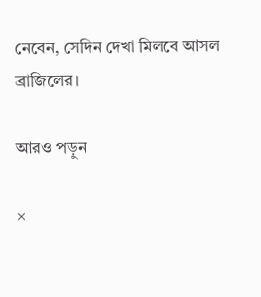নেবেন, সেদিন দেখা মিলবে আসল ব্রাজিলের।

আরও পড়ুন

×